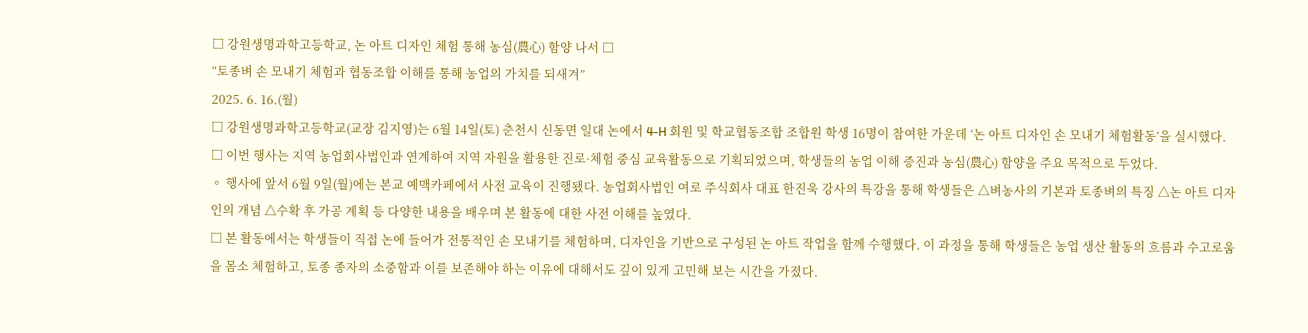□ 강원생명과학고등학교, 논 아트 디자인 체험 통해 농심(農心) 함양 나서 □
“토종벼 손 모내기 체험과 협동조합 이해를 통해 농업의 가치를 되새겨”
2025. 6. 16.(월)
□ 강원생명과학고등학교(교장 김지영)는 6월 14일(토) 춘천시 신동면 일대 논에서 4-H 회원 및 학교협동조합 조합원 학생 16명이 참여한 가운데 ‘논 아트 디자인 손 모내기 체험활동’을 실시했다.
□ 이번 행사는 지역 농업회사법인과 연계하여 지역 자원을 활용한 진로·체험 중심 교육활동으로 기획되었으며, 학생들의 농업 이해 증진과 농심(農心) 함양을 주요 목적으로 두었다.
◦ 행사에 앞서 6월 9일(월)에는 본교 예맥카페에서 사전 교육이 진행됐다. 농업회사법인 여로 주식회사 대표 한진욱 강사의 특강을 통해 학생들은 △벼농사의 기본과 토종벼의 특징 △논 아트 디자인의 개념 △수확 후 가공 계획 등 다양한 내용을 배우며 본 활동에 대한 사전 이해를 높였다.
□ 본 활동에서는 학생들이 직접 논에 들어가 전통적인 손 모내기를 체험하며, 디자인을 기반으로 구성된 논 아트 작업을 함께 수행했다. 이 과정을 통해 학생들은 농업 생산 활동의 흐름과 수고로움을 몸소 체험하고, 토종 종자의 소중함과 이를 보존해야 하는 이유에 대해서도 깊이 있게 고민해 보는 시간을 가졌다.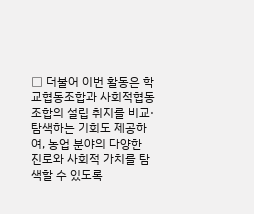□ 더불어 이번 활동은 학교협동조합과 사회적협동조합의 설립 취지를 비교·탐색하는 기회도 제공하여, 농업 분야의 다양한 진로와 사회적 가치를 탐색할 수 있도록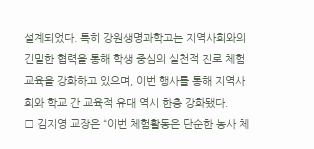설계되었다. 특히 강원생명과학고는 지역사회와의 긴밀한 협력을 통해 학생 중심의 실천적 진로 체험 교육을 강화하고 있으며, 이번 행사를 통해 지역사회와 학교 간 교육적 유대 역시 한층 강화됐다.
□ 김지영 교장은 “이번 체험활동은 단순한 농사 체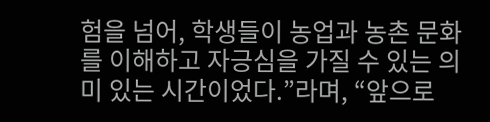험을 넘어, 학생들이 농업과 농촌 문화를 이해하고 자긍심을 가질 수 있는 의미 있는 시간이었다.”라며, “앞으로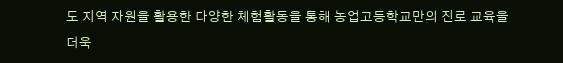도 지역 자원을 활용한 다양한 체험활동을 통해 농업고등학교만의 진로 교육을 더욱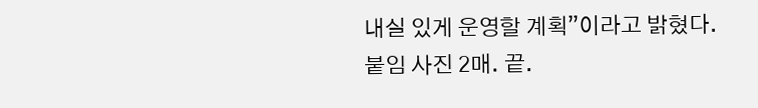내실 있게 운영할 계획”이라고 밝혔다.
붙임 사진 2매. 끝.